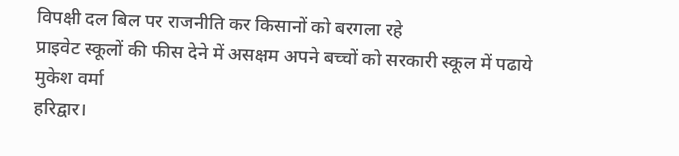विपक्षी दल बिल पर राजनीति कर किसानों को बरगला रहे
प्राइवेट स्कूलों की फीस देने में असक्षम अपने बच्चों को सरकारी स्कूल में पढाये
मुकेश वर्मा
हरिद्वार।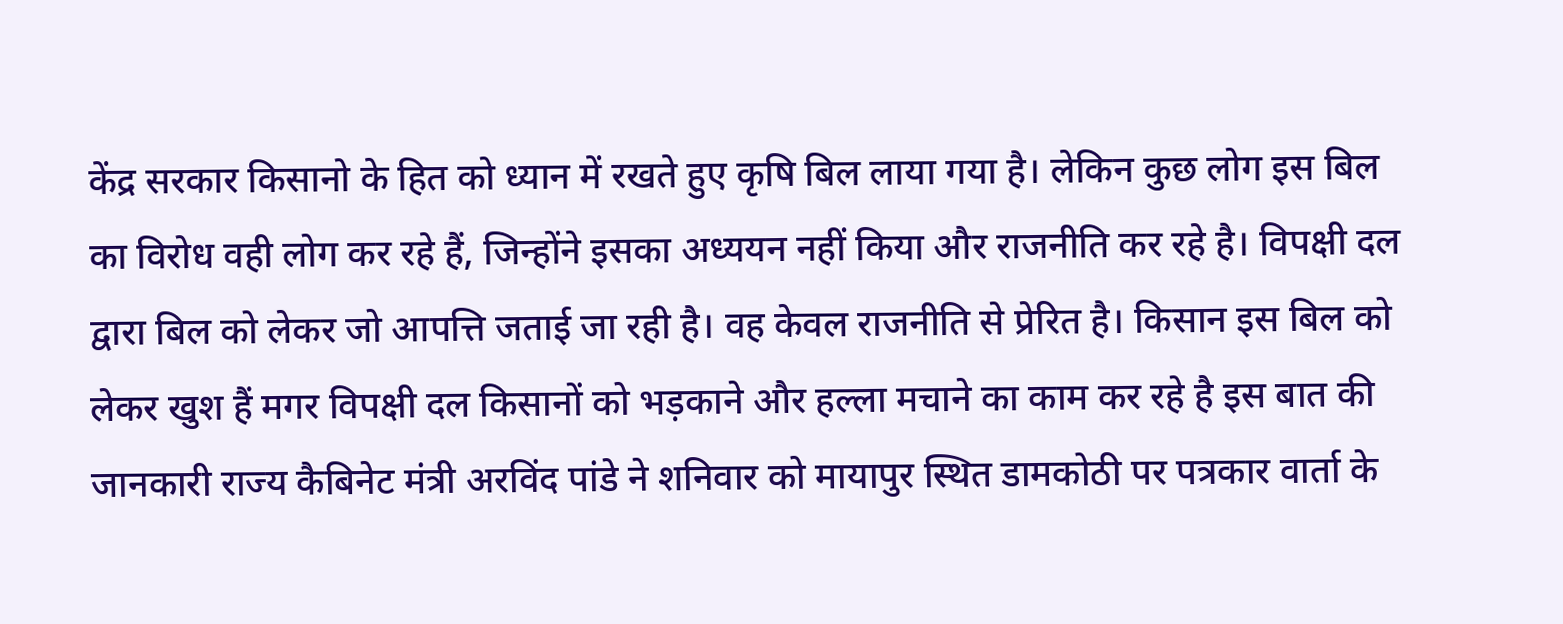केंद्र सरकार किसानो के हित को ध्यान में रखते हुए कृषि बिल लाया गया है। लेकिन कुछ लोग इस बिल का विरोध वही लोग कर रहे हैं, जिन्होंने इसका अध्ययन नहीं किया और राजनीति कर रहे है। विपक्षी दल द्वारा बिल को लेकर जो आपत्ति जताई जा रही है। वह केवल राजनीति से प्रेरित है। किसान इस बिल को लेकर खुश हैं मगर विपक्षी दल किसानों को भड़काने और हल्ला मचाने का काम कर रहे है इस बात की जानकारी राज्य कैबिनेट मंत्री अरविंद पांडे ने शनिवार को मायापुर स्थित डामकोठी पर पत्रकार वार्ता के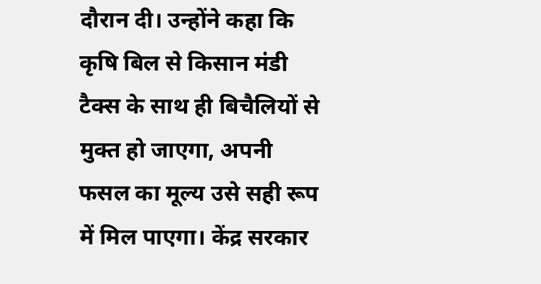दौरान दी। उन्होंने कहा कि कृषि बिल से किसान मंडी टैक्स के साथ ही बिचैलियों से मुक्त हो जाएगा, अपनी फसल का मूल्य उसे सही रूप में मिल पाएगा। केंद्र सरकार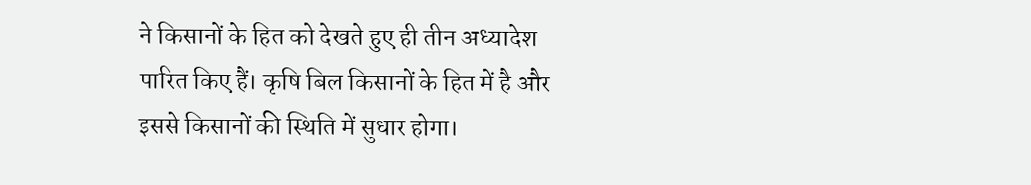ने किसानों के हित को देखते हुए ही तीन अध्यादेश पारित किए हैं। कृषि बिल किसानों के हित में है और इससे किसानों की स्थिति में सुधार होगा।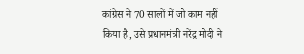कांग्रेस ने 70 सालों में जो काम नहीं किया है, उसे प्रधानमंत्री नरेंद्र मोदी ने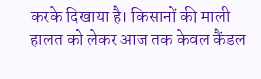करके दिखाया है। किसानों की माली हालत को लेकर आज तक केवल कैंडल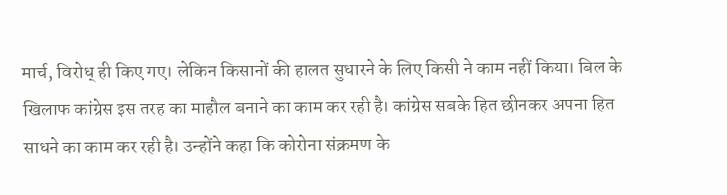मार्च, विरोध् ही किए गए। लेकिन किसानों की हालत सुधारने के लिए किसी ने काम नहीं किया। बिल के खिलाफ कांग्रेस इस तरह का माहौल बनाने का काम कर रही है। कांग्रेस सबके हित छीनकर अपना हित साधने का काम कर रही है। उन्होंने कहा कि कोरोना संक्रमण के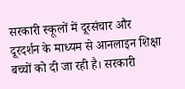सरकारी स्कूलों में दूरसंचार और दूरदर्शन के माध्यम से आनलाइन शिक्षा बच्चों को दी जा रही है। सरकारी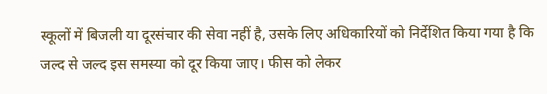स्कूलों में बिजली या दूरसंचार की सेवा नहीं है, उसके लिए अधिकारियों को निर्देशित किया गया है कि जल्द से जल्द इस समस्या को दूर किया जाए। फीस को लेकर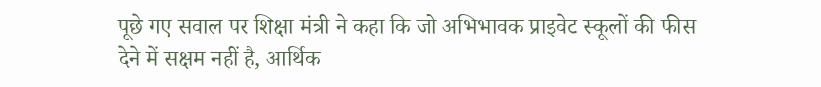पूछे गए सवाल पर शिक्षा मंत्री ने कहा कि जो अभिभावक प्राइवेट स्कूलों की फीस देने में सक्षम नहीं है, आर्थिक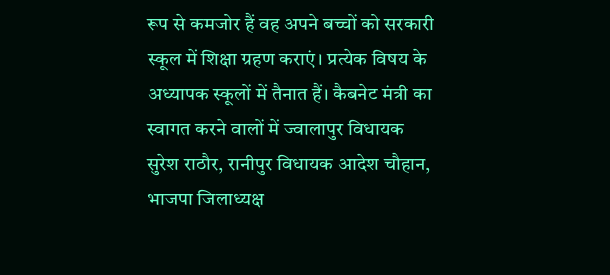रूप से कमजोर हैं वह अपने बच्चों को सरकारी स्कूल में शिक्षा ग्रहण कराएं। प्रत्येक विषय के अध्यापक स्कूलों में तैनात हैं। कैबनेट मंत्री का स्वागत करने वालों में ज्वालापुर विधायक सुरेश राठौर, रानीपुर विधायक आदेश चौहान, भाजपा जिलाध्यक्ष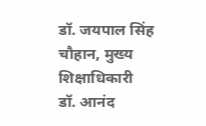डॉ. जयपाल सिंह चौहान, मुख्य शिक्षाधिकारी डॉ. आनंद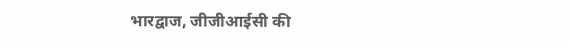भारद्वाज, जीजीआईसी की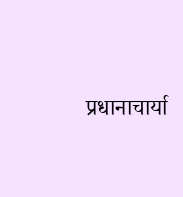प्रधानाचार्या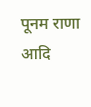पूनम राणा आदि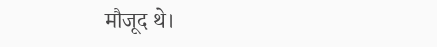मौजूद थे।